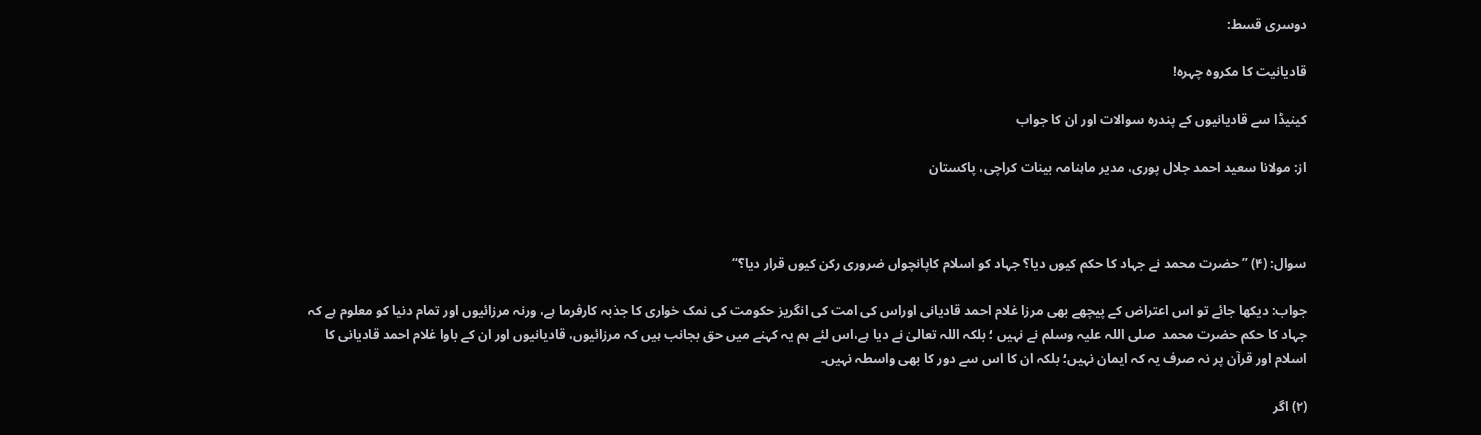دوسری قسط:

قادیانیت کا مکروہ چہرہ!

کینیڈا سے قادیانیوں کے پندرہ سوالات اور ان کا جواب

از: مولانا سعید احمد جلال پوری، مدیر ماہنامہ بینات کراچی، پاکستان



سوال: (۴) ”حضرت محمد نے جہاد کا حکم کیوں دیا؟ جہاد کو اسلام کاپانچواں ضروری رکن کیوں قرار دیا؟“

جواب: دیکھا جائے تو اس اعتراض کے پیچھے بھی مرزا غلام احمد قادیانی اوراس کی امت کی انگریز حکومت کی نمک خواری کا جذبہ کارفرما ہے، ورنہ مرزائیوں اور تمام دنیا کو معلوم ہے کہ جہاد کا حکم حضرت محمد  صلی اللہ علیہ وسلم نے نہیں ؛ بلکہ اللہ تعالیٰ نے دیا ہے،اس لئے ہم یہ کہنے میں حق بجانب ہیں کہ مرزائیوں، قادیانیوں اور ان کے باوا غلام احمد قادیانی کا اسلام اور قرآن پر نہ صرف یہ کہ ایمان نہیں؛ بلکہ ان کا اس سے دور کا بھی واسطہ نہیں۔

(۲) اگر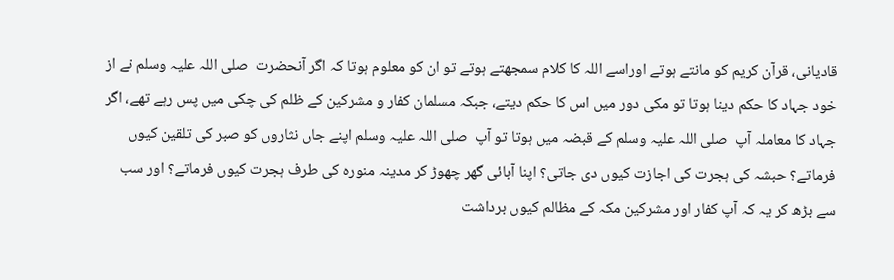قادیانی، قرآن کریم کو مانتے ہوتے اوراسے اللہ کا کلام سمجھتے ہوتے تو ان کو معلوم ہوتا کہ اگر آنحضرت  صلی اللہ علیہ وسلم نے از خود جہاد کا حکم دینا ہوتا تو مکی دور میں اس کا حکم دیتے، جبکہ مسلمان کفار و مشرکین کے ظلم کی چکی میں پس رہے تھے، اگر جہاد کا معاملہ آپ  صلی اللہ علیہ وسلم کے قبضہ میں ہوتا تو آپ  صلی اللہ علیہ وسلم اپنے جاں نثاروں کو صبر کی تلقین کیوں فرماتے؟ حبشہ کی ہجرت کی اجازت کیوں دی جاتی؟ اپنا آبائی گھر چھوڑ کر مدینہ منورہ کی طرف ہجرت کیوں فرماتے؟ اور سب سے بڑھ کر یہ کہ آپ کفار اور مشرکین مکہ کے مظالم کیوں برداشت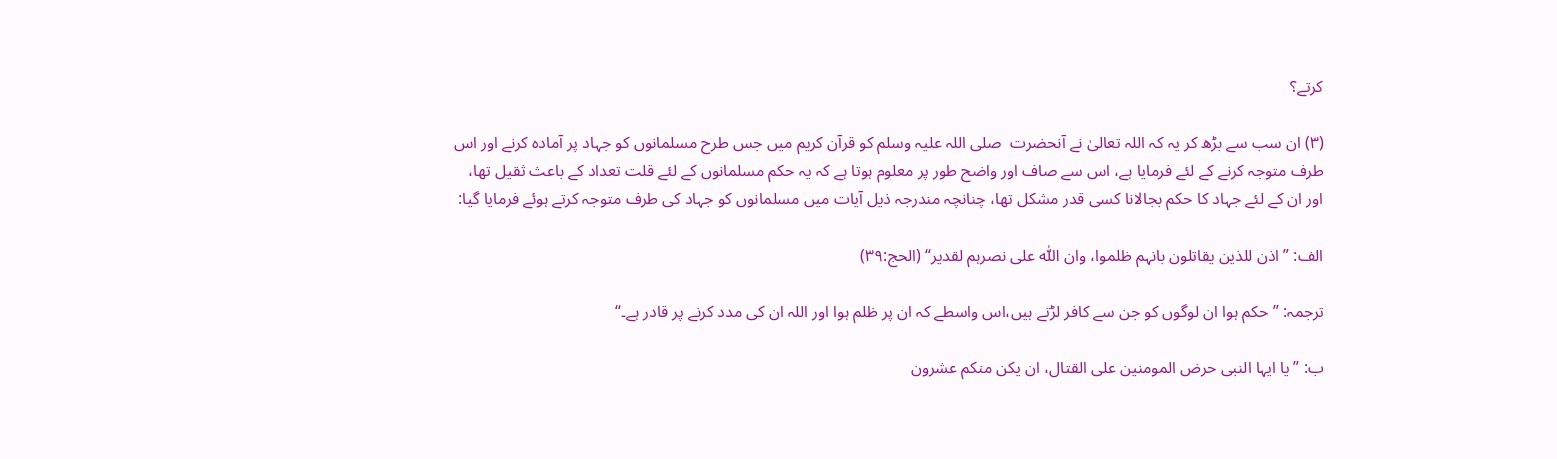کرتے؟

(۳) ان سب سے بڑھ کر یہ کہ اللہ تعالیٰ نے آنحضرت  صلی اللہ علیہ وسلم کو قرآن کریم میں جس طرح مسلمانوں کو جہاد پر آمادہ کرنے اور اس طرف متوجہ کرنے کے لئے فرمایا ہے، اس سے صاف اور واضح طور پر معلوم ہوتا ہے کہ یہ حکم مسلمانوں کے لئے قلت تعداد کے باعث ثقیل تھا، اور ان کے لئے جہاد کا حکم بجالانا کسی قدر مشکل تھا، چنانچہ مندرجہ ذیل آیات میں مسلمانوں کو جہاد کی طرف متوجہ کرتے ہوئے فرمایا گیا:

الف: ”اذن للذین یقاتلون بانہم ظلموا، وان اللّٰہ علی نصرہم لقدیر“ (الحج:۳۹)

ترجمہ: ”حکم ہوا ان لوگوں کو جن سے کافر لڑتے ہیں،اس واسطے کہ ان پر ظلم ہوا اور اللہ ان کی مدد کرنے پر قادر ہے۔“

ب: ”یا ایہا النبی حرض المومنین علی القتال، ان یکن منکم عشرون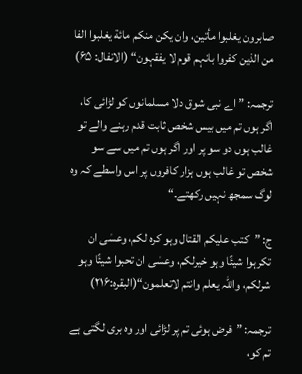صابرون یغلبوا مأتین، وان یکن منکم مائة یغلبوا الفا من الذین کفروا بانہم قوم لا یفقہون“ (الانفال: ۶۵)

ترجمہ: ”اے نبی شوق دلا مسلمانوں کو لڑائی کا، اگر ہوں تم میں بیس شخص ثابت قدم رہنے والے تو غالب ہوں دو سو پر اور اگر ہوں تم میں سے سو شخص تو غالب ہوں ہزار کافروں پر اس واسطے کہ وہ لوگ سمجھ نہیں رکھتے۔“

ج: ”کتب علیکم القتال وہو کرہ لکم، وعسٰی ان تکرہوا شیئًا وہو خیرلکم، وعسٰی ان تحبوا شیئًا وہو شرلکم، واللّٰہ یعلم وانتم لاتعلمون“(البقرہ:۲۱۶)

ترجمہ: ”فرض ہوئی تم پر لڑائی اور وہ بری لگتی ہے تم کو،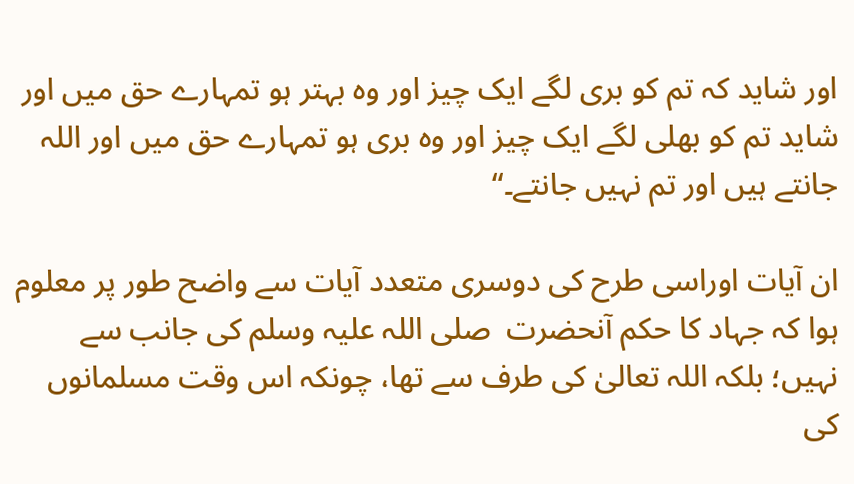اور شاید کہ تم کو بری لگے ایک چیز اور وہ بہتر ہو تمہارے حق میں اور شاید تم کو بھلی لگے ایک چیز اور وہ بری ہو تمہارے حق میں اور اللہ جانتے ہیں اور تم نہیں جانتے۔“

ان آیات اوراسی طرح کی دوسری متعدد آیات سے واضح طور پر معلوم ہوا کہ جہاد کا حکم آنحضرت  صلی اللہ علیہ وسلم کی جانب سے نہیں؛ بلکہ اللہ تعالیٰ کی طرف سے تھا، چونکہ اس وقت مسلمانوں کی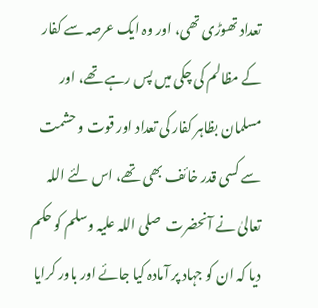تعداد تھوڑی تھی، اور وہ ایک عرصہ سے کفار کے مظالم کی چکی میں پس رہے تھے، اور مسلمان بظاہر کفار کی تعداد اور قوت و حشمت سے کسی قدر خائف بھی تھے، اس لئے اللہ تعالیٰ نے آنحضرت  صلی اللہ علیہ وسلم کو حکم دیا کہ ان کو جہاد پر آمادہ کیا جائے اور باور کرایا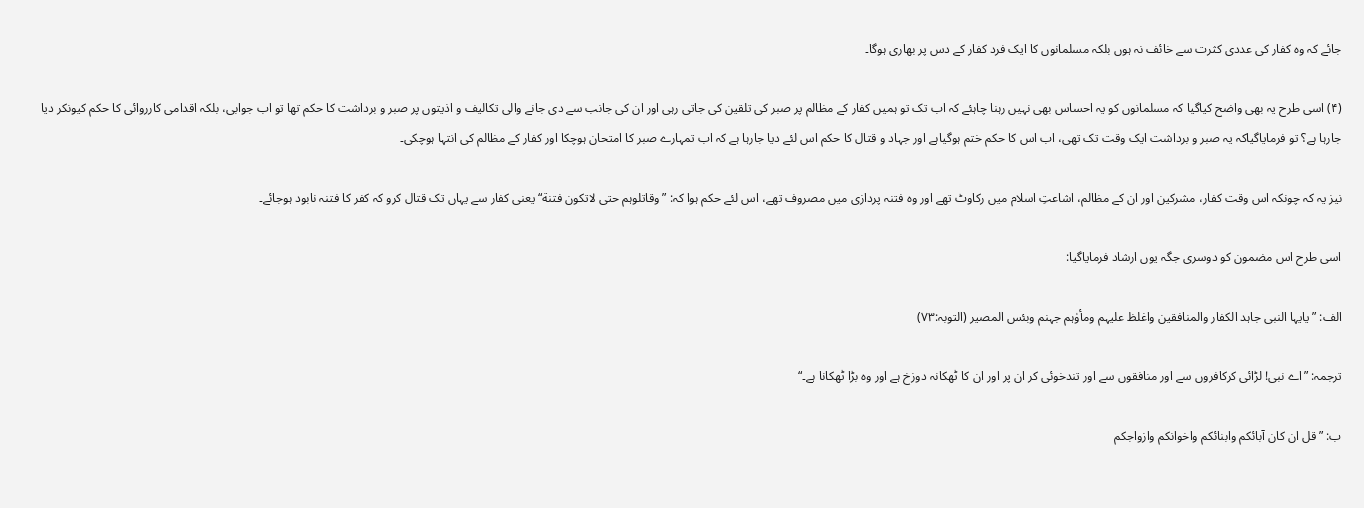جائے کہ وہ کفار کی عددی کثرت سے خائف نہ ہوں بلکہ مسلمانوں کا ایک فرد کفار کے دس پر بھاری ہوگا۔

(۴) اسی طرح یہ بھی واضح کیاگیا کہ مسلمانوں کو یہ احساس بھی نہیں رہنا چاہئے کہ اب تک تو ہمیں کفار کے مظالم پر صبر کی تلقین کی جاتی رہی اور ان کی جانب سے دی جانے والی تکالیف و اذیتوں پر صبر و برداشت کا حکم تھا تو اب جوابی، بلکہ اقدامی کارروائی کا حکم کیونکر دیا جارہا ہے؟ تو فرمایاگیاکہ یہ صبر و برداشت ایک وقت تک تھی، اب اس کا حکم ختم ہوگیاہے اور جہاد و قتال کا حکم اس لئے دیا جارہا ہے کہ اب تمہارے صبر کا امتحان ہوچکا اور کفار کے مظالم کی انتہا ہوچکی۔

نیز یہ کہ چونکہ اس وقت کفار، مشرکین اور ان کے مظالم، اشاعتِ اسلام میں رکاوٹ تھے اور وہ فتنہ پردازی میں مصروف تھے، اس لئے حکم ہوا کہ: ”وقاتلوہم حتی لاتکون فتنة“ یعنی کفار سے یہاں تک قتال کرو کہ کفر کا فتنہ نابود ہوجائے۔

اسی طرح اس مضمون کو دوسری جگہ یوں ارشاد فرمایاگیا:

الف: ”یایہا النبی جاہد الکفار والمنافقین واغلظ علیہم ومأوٰہم جہنم وبئس المصیر (التوبہ:۷۳)

ترجمہ: ”اے نبی! لڑائی کرکافروں سے اور منافقوں سے اور تندخوئی کر ان پر اور ان کا ٹھکانہ دوزخ ہے اور وہ بڑا ٹھکانا ہے۔“

ب: ”قل ان کان آبائکم وابنائکم واخوانکم وازواجکم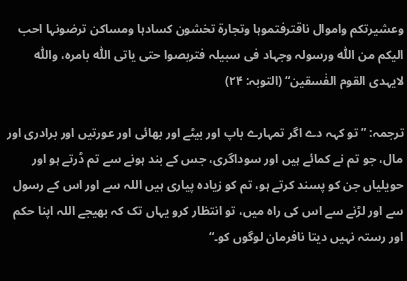وعشیرتکم واموال ناقترفتموہا وتجارة تخشون کسادہا ومساکن ترضونہا احب الیکم من اللّٰہ ورسولہ وجہاد فی سبیلہ فتربصوا حتی یاتی اللّٰہ بامرہ، واللّٰہ لایہدی القوم الفٰسقین“ (التوبہ: ۲۴)

ترجمہ: ”تو کہہ دے اگر تمہارے باپ اور بیٹے اور بھائی اور عورتیں اور برادری اور مال، جو تم نے کمائے ہیں اور سوداگری، جس کے بند ہونے سے تم ڈرتے ہو اور حویلیاں جن کو پسند کرتے ہو، تم کو زیادہ پیاری ہیں اللہ سے اور اس کے رسول سے اور لڑنے سے اس کی راہ میں، تو انتظار کرو یہاں تک کہ بھیجے اللہ اپنا حکم اور رستہ نہیں دیتا نافرمان لوگوں کو۔“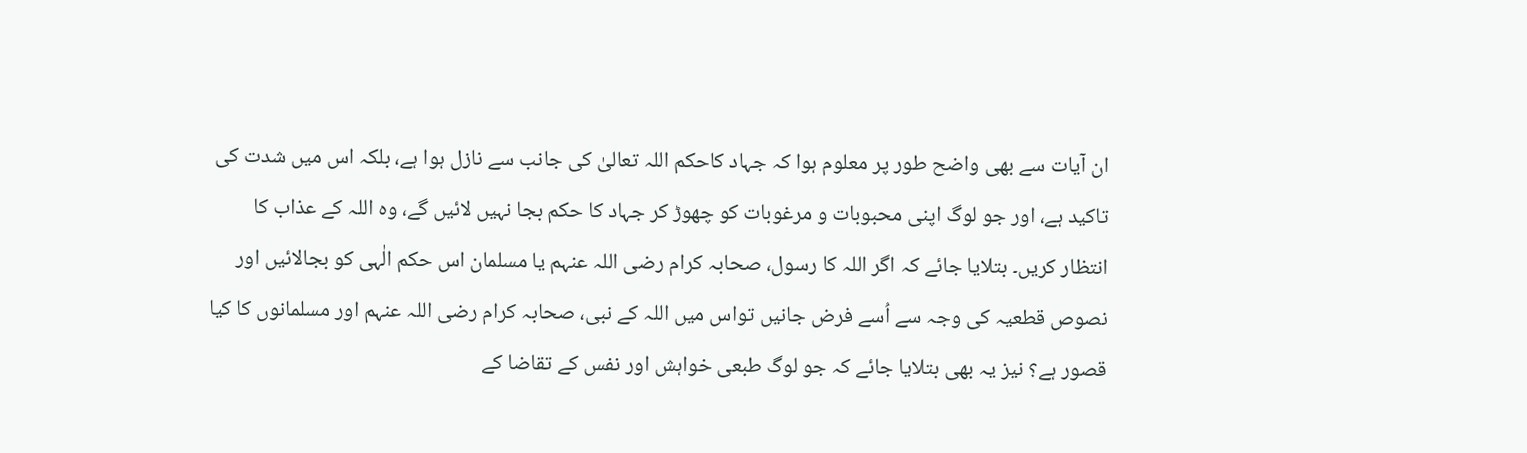ان آیات سے بھی واضح طور پر معلوم ہوا کہ جہاد کاحکم اللہ تعالیٰ کی جانب سے نازل ہوا ہے، بلکہ اس میں شدت کی تاکید ہے، اور جو لوگ اپنی محبوبات و مرغوبات کو چھوڑ کر جہاد کا حکم بجا نہیں لائیں گے، وہ اللہ کے عذاب کا انتظار کریں۔ بتلایا جائے کہ اگر اللہ کا رسول، صحابہ کرام رضی اللہ عنہم یا مسلمان اس حکم الٰہی کو بجالائیں اور نصوص قطعیہ کی وجہ سے اُسے فرض جانیں تواس میں اللہ کے نبی، صحابہ کرام رضی اللہ عنہم اور مسلمانوں کا کیا قصور ہے؟ نیز یہ بھی بتلایا جائے کہ جو لوگ طبعی خواہش اور نفس کے تقاضا کے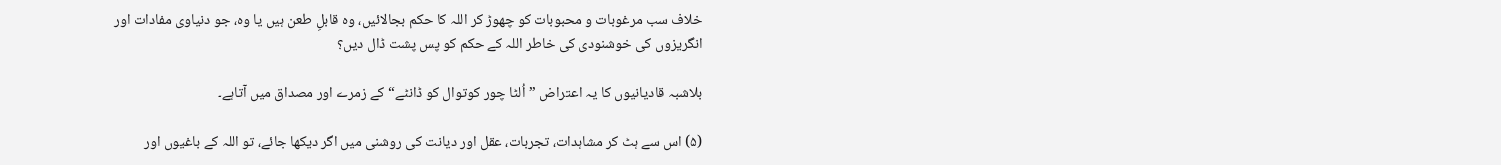خلاف سب مرغوبات و محبوبات کو چھوڑ کر اللہ کا حکم بجالائیں، وہ قابلِ طعن ہیں یا وہ، جو دنیاوی مفادات اور انگریزوں کی خوشنودی کی خاطر اللہ کے حکم کو پس پشت ڈال دیں؟

بلاشبہ قادیانیوں کا یہ اعتراض ”اُلٹا چور کوتوال کو ڈانٹے“ کے زمرے اور مصداق میں آتاہے۔

(۵) اس سے ہٹ کر مشاہدات، تجربات، عقل اور دیانت کی روشنی میں اگر دیکھا جائے، تو اللہ کے باغیوں اور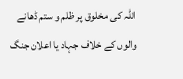اللہ کی مخلوق پر ظلم و ستم ڈھانے والوں کے خلاف جہاد یا اعلان جنگ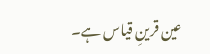عین قرینِ قیاس ہے۔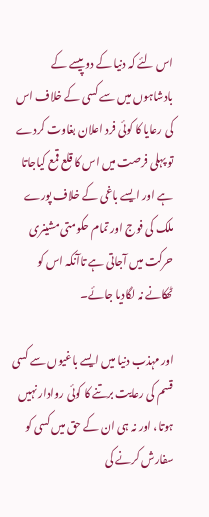اس لئے کہ دنیا کے دو پیسے کے بادشاہوں میں سے کسی کے خلاف اس کی رعایا کا کوئی فرد اعلان بغاوت کردے تو پہلی فرصت میں اس کا قلع قمع کیاجاتا ہے اور ایسے باغی کے خلاف پورے ملک کی فوج اور تمام حکومتی مشینری حرکت میں آجاتی ہے تاآنکہ اس کو ٹھکانے نہ لگادیا جائے۔

اور مہذب دنیا میں ایسے باغیوں سے کسی قسم کی رعایت برتنے کا کوئی روادار نہیں ہوتا، اور نہ ہی ان کے حق میں کسی کو سفارش کرنے کی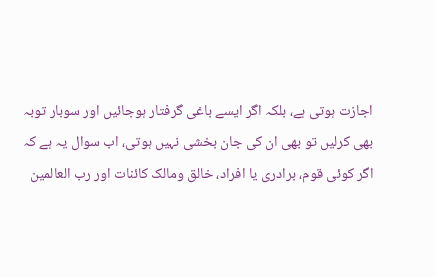اجازت ہوتی ہے، بلکہ اگر ایسے باغی گرفتار ہوجائیں اور سوبار توبہ بھی کرلیں تو بھی ان کی جان بخشی نہیں ہوتی، اب سوال یہ ہے کہ اگر کوئی قوم، برادری یا افراد، خالق ومالک کائنات اور رب العالمین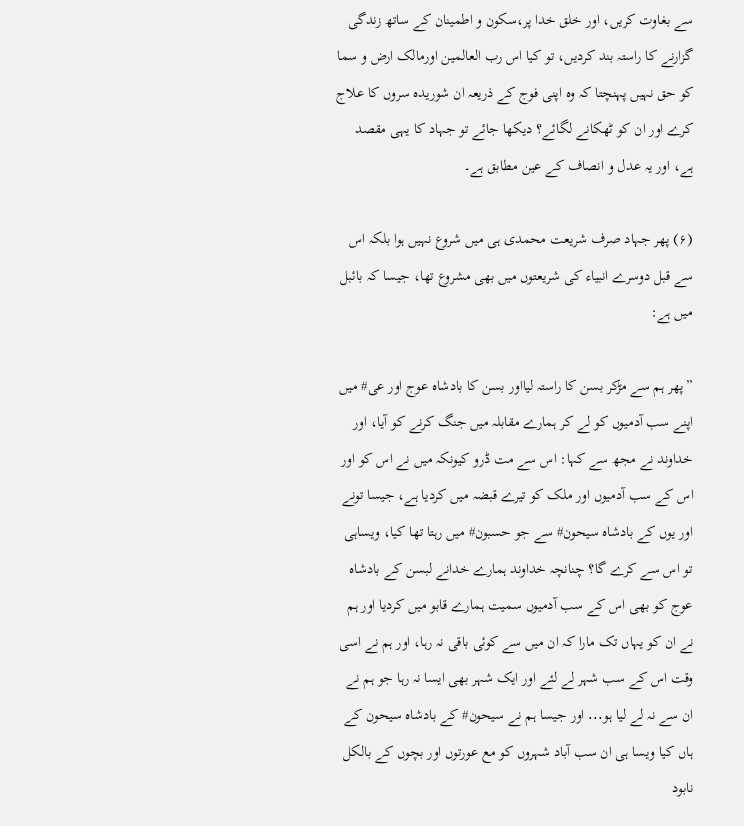سے بغاوت کریں، اور خلق خدا پر،سکون و اطمینان کے ساتھ زندگی گزارنے کا راستہ بند کردیں، تو کیا اس رب العالمین اورمالک ارض و سما کو حق نہیں پہنچتا کہ وہ اپنی فوج کے ذریعہ ان شوریدہ سروں کا علاج کرے اور ان کو ٹھکانے لگائے؟ دیکھا جائے تو جہاد کا یہی مقصد ہے، اور یہ عدل و انصاف کے عین مطابق ہے۔

(۶) پھر جہاد صرف شریعت محمدی ہی میں شروع نہیں ہوا بلکہ اس سے قبل دوسرے انبیاء کی شریعتوں میں بھی مشروع تھا، جیسا کہ بائبل میں ہے:

”پھر ہم سے مڑکر بسن کا راستہ لیااور بسن کا بادشاہ عوج اور عی# میں اپنے سب آدمیوں کو لے کر ہمارے مقابلہ میں جنگ کرنے کو آیا، اور خداوند نے مجھ سے کہا: اس سے مت ڈرو کیونکہ میں نے اس کو اور اس کے سب آدمیوں اور ملک کو تیرے قبضہ میں کردیا ہے، جیسا تونے اور یوں کے بادشاہ سیحون# سے جو حسبون# میں رہتا تھا کیا، ویساہی تو اس سے کرے گا؟ چنانچہ خداوند ہمارے خدانے لبسن کے بادشاہ عوج کو بھی اس کے سب آدمیوں سمیت ہمارے قابو میں کردیا اور ہم نے ان کو یہاں تک مارا کہ ان میں سے کوئی باقی نہ رہا، اور ہم نے اسی وقت اس کے سب شہر لے لئے اور ایک شہر بھی ایسا نہ رہا جو ہم نے ان سے نہ لے لیا ہو․․․ اور جیسا ہم نے سیحون# کے بادشاہ سیحون کے ہاں کیا ویسا ہی ان سب آباد شہروں کو مع عورتوں اور بچوں کے بالکل نابود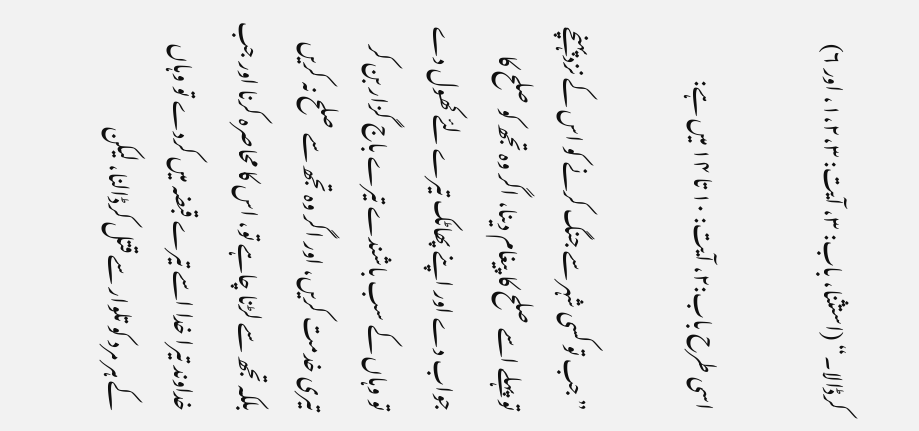کرڈالا۔“ (استثنا، باب: ۳، آیت: ۱،۲،۳، اور ۶)

اسی طرح باب:۲، آیت: ۱۰ تا ۱۴ میں ہے:

”جب تو کسی شہر سے جنگ کرنے کو اس کے نزدپہنچے تو پہلے اسے صلح کا پیغام دینا، اگر وہ تجھ کو صلح کا جواب دے اور اپنے پھاٹک تیرے لئے کھول دے تو وہاں کے سب باشندے تیرے باج گزار بن کر تیری خدمت کریں، اور اگر وہ تجھ سے صلح نہ کریں بلکہ تجھ سے لڑنا چاہے تو، اس کا محاصرہ کرنا اور جب خداوند تیرا خدا اسے تیرے قبضہ میں کردے تو وہاں کے ہر مرد کو تلوار سے قتل کرڈالنا، لیکن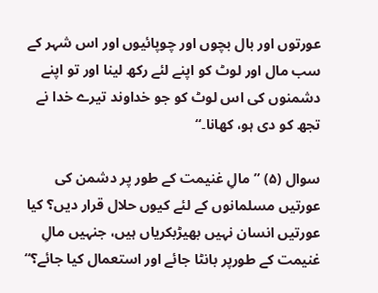عورتوں اور بال بچوں اور چوپائیوں اور اس شہر کے سب مال اور لوٹ کو اپنے لئے رکھ لینا اور تو اپنے دشمنوں کی اس لوٹ کو جو خداوند تیرے خدا نے تجھ کو دی ہو، کھانا۔“

سوال (۵) ”مالِ غنیمت کے طور پر دشمن کی عورتیں مسلمانوں کے لئے کیوں حلال قرار دیں؟ کیا عورتیں انسان نہیں بھیڑبکریاں ہیں، جنہیں مالِ غنیمت کے طورپر بانٹا جائے اور استعمال کیا جائے؟“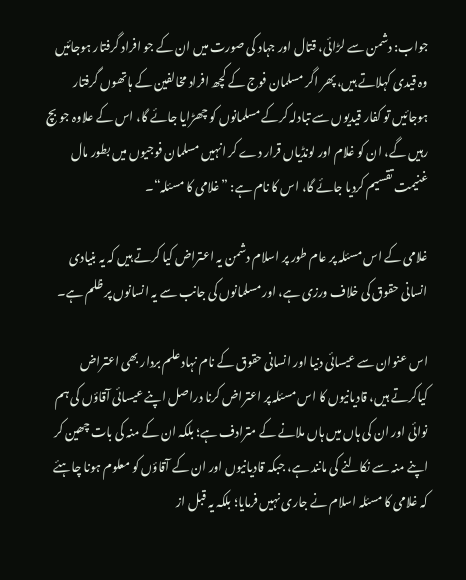جواب: دشمن سے لڑائی، قتال اور جہاد کی صورت میں ان کے جو افراد گرفتار ہوجائیں وہ قیدی کہلاتے ہیں، پھر اگر مسلمان فوج کے کچھ افراد مخالفین کے ہاتھوں گرفتار ہوجائیں تو کفار قیدیوں سے تبادلہ کرکے مسلمانوں کو چھڑایا جائے گا، اس کے علاوہ جو بچ رہیں گے، ان کو غلام اور لونڈیاں قرار دے کر انہیں مسلمان فوجیوں میں بطور مال غنیمت تقسیم کردیا جائے گا، اس کا نام ہے: ”غلامی کا مسئلہ“۔

غلامی کے اس مسئلہ پر عام طور پر اسلام دشمن یہ اعتراض کیا کرتے ہیں کہ یہ بنیادی انسانی حقوق کی خلاف ورزی ہے، اور مسلمانوں کی جانب سے یہ انسانوں پر ظلم ہے۔

اس عنوان سے عیسائی دنیا اور انسانی حقوق کے نام نہاد علم بردار بھی اعتراض کیاکرتے ہیں، قادیانیوں کا اس مسئلہ پر اعتراض کرنا دراصل اپنے عیسائی آقاؤں کی ہم نوائی اور ان کی ہاں میں ہاں ملانے کے مترادف ہے؛ بلکہ ان کے منہ کی بات چھین کر اپنے منہ سے نکالنے کی مانند ہے، جبکہ قادیانیوں اور ان کے آقاؤں کو معلوم ہونا چاہئے کہ غلامی کا مسئلہ اسلام نے جاری نہیں فرمایا؛ بلکہ یہ قبل از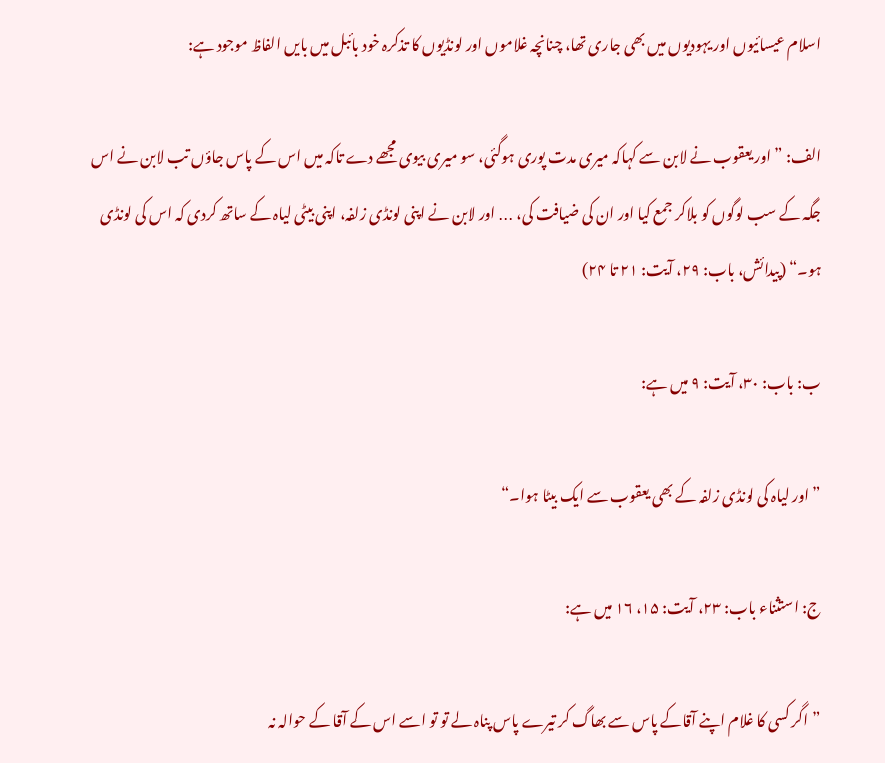اسلام عیسائیوں اور یہودیوں میں بھی جاری تھا، چنانچہ غلاموں اور لونڈیوں کا تذکرہ خود بائبل میں بایں الفاظ موجود ہے:

الف: ”اور یعقوب نے لابن سے کہاکہ میری مدت پوری ہوگئی، سو میری بیوی مجھے دے تاکہ میں اس کے پاس جاؤں تب لابن نے اس جگہ کے سب لوگوں کو بلاکر جمع کیا اور ان کی ضیافت کی، ․․․ اور لابن نے اپنی لونڈی زلفہ، اپنی بیٹی لیاہ کے ساتھ کردی کہ اس کی لونڈی ہو۔“ (پیدائش، باب: ۲۹، آیت: ۲۱ تا ۲۴)

ب: باب: ۳۰، آیت: ۹ میں ہے:

”اور لیاہ کی لونڈی زلفہ کے بھی یعقوب سے ایک بیٹا ہوا۔“

ج: استثناء باب: ۲۳، آیت: ۱۵، ۱۶ میں ہے:

”اگر کسی کا غلام اپنے آقاکے پاس سے بھاگ کر تیرے پاس پناہ لے تو تو اسے اس کے آقا کے حوالہ نہ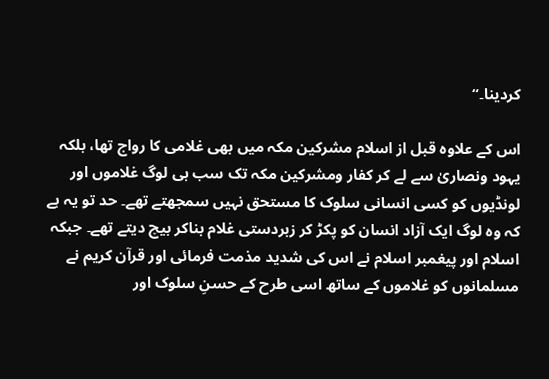کردینا۔“

اس کے علاوہ قبل از اسلام مشرکین مکہ میں بھی غلامی کا رواج تھا، بلکہ یہود ونصاریٰ سے لے کر کفار ومشرکین مکہ تک سب ہی لوگ غلاموں اور لونڈیوں کو کسی انسانی سلوک کا مستحق نہیں سمجھتے تھے۔ حد تو یہ ہے کہ وہ لوگ ایک آزاد انسان کو پکڑ کر زبردستی غلام بناکر بیچ دیتے تھے۔ جبکہ اسلام اور پیغمبر اسلام نے اس کی شدید مذمت فرمائی اور قرآن کریم نے مسلمانوں کو غلاموں کے ساتھ اسی طرح کے حسنِ سلوک اور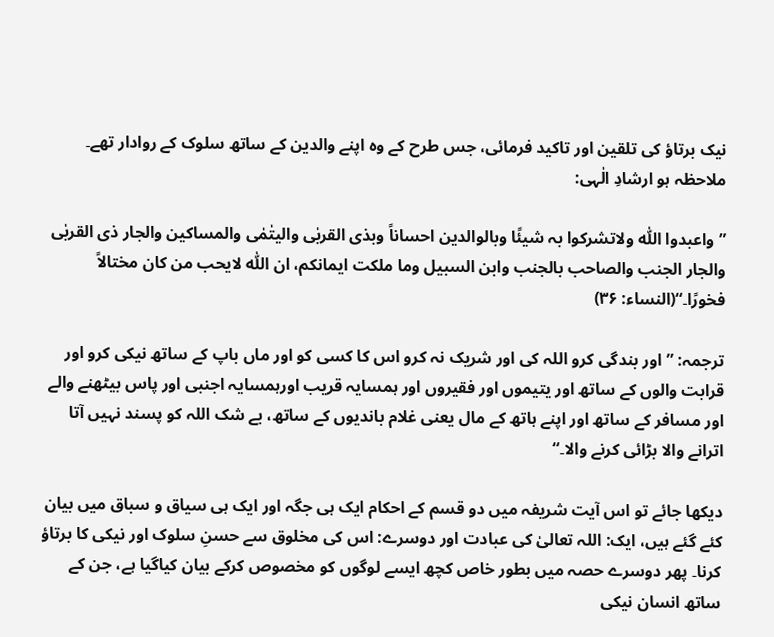نیک برتاؤ کی تلقین اور تاکید فرمائی، جس طرح کے وہ اپنے والدین کے ساتھ سلوک کے روادار تھے۔ ملاحظہ ہو ارشادِ الٰہی:

”واعبدوا اللّٰہ ولاتشرکوا بہ شیئًا وبالوالدین احساناً وبذی القربٰی والیتٰمٰی والمساکین والجار ذی القربٰی والجار الجنب والصاحب بالجنب وابن السبیل وما ملکت ایمانکم، ان اللّٰہ لایحب من کان مختالاً فخورًا۔“(النساء: ۳۶)

ترجمہ: ”اور بندگی کرو اللہ کی اور شریک نہ کرو اس کا کسی کو اور ماں باپ کے ساتھ نیکی کرو اور قرابت والوں کے ساتھ اور یتیموں اور فقیروں اور ہمسایہ قریب اورہمسایہ اجنبی اور پاس بیٹھنے والے اور مسافر کے ساتھ اور اپنے ہاتھ کے مال یعنی غلام باندیوں کے ساتھ، بے شک اللہ کو پسند نہیں آتا اترانے والا بڑائی کرنے والا۔“

دیکھا جائے تو اس آیت شریفہ میں دو قسم کے احکام ایک ہی جگہ اور ایک ہی سیاق و سباق میں بیان کئے گئے ہیں، ایک: اللہ تعالیٰ کی عبادت اور دوسرے: اس کی مخلوق سے حسنِ سلوک اور نیکی کا برتاؤ کرنا۔ پھر دوسرے حصہ میں بطور خاص کچھ ایسے لوگوں کو مخصوص کرکے بیان کیاگیا ہے، جن کے ساتھ انسان نیکی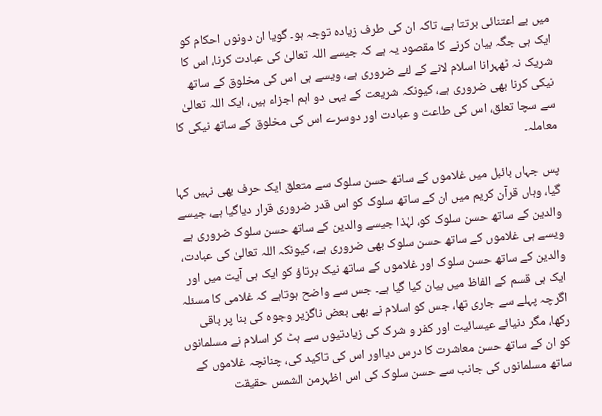میں بے اعتنائی برتتا ہے، تاکہ ان کی طرف زیادہ توجہ ہو۔ گویا ان دونوں احکام کو ایک ہی جگہ بیان کرنے کا مقصود یہ ہے کہ جیسے اللہ تعالیٰ کی عبادت کرنا، اس کا شریک نہ ٹھہرانا اسلام لانے کے لئے ضروری ہے، ویسے ہی اس کی مخلوق کے ساتھ نیکی کرنا بھی ضروری ہے، کیونکہ شریعت کے یہی دو اہم اجزاء ہیں، ایک اللہ تعالیٰ سے سچا تعلق، اس کی طاعت و عبادت اور دوسرے اس کی مخلوق کے ساتھ نیکی کا معاملہ۔

پس جہاں بائبل میں غلاموں کے ساتھ حسن سلوک سے متعلق ایک حرف بھی نہیں کہا گیا، وہاں قرآن کریم میں ان کے ساتھ سلوک کو اس قدر ضروری قرار دیاگیا ہے، جیسے والدین کے ساتھ حسن سلوک کو، لہٰذا جیسے والدین کے ساتھ حسن سلوک ضروری ہے ویسے ہی غلاموں کے ساتھ حسن سلوک بھی ضروری ہے، کیونکہ اللہ تعالیٰ کی عبادت، والدین کے ساتھ حسن سلوک اور غلاموں کے ساتھ نیک برتاؤ کو ایک ہی آیت میں اور ایک ہی قسم کے الفاظ میں بیان کیا گیا ہے۔ جس سے واضح ہوتاہے کہ غلامی کا مسئلہ اگرچہ پہلے سے جاری تھا، جس کو اسلام نے بھی بعض ناگزیر وجوہ کی بنا پر باقی رکھا، مگر دنیائے عیسائیت اور کفر و شرک کی زیادتیوں سے ہٹ کر اسلام نے مسلمانوں کو ان کے ساتھ حسن معاشرت کا درس دیااور اس کی تاکید کی، چنانچہ غلاموں کے ساتھ مسلمانوں کی جانب سے حسن سلوک کی اس اظہرمن الشمس حقیقت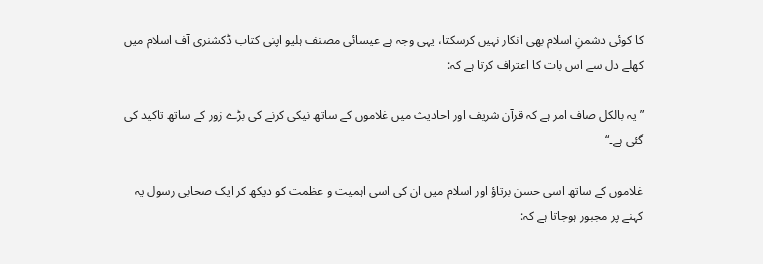کا کوئی دشمنِ اسلام بھی انکار نہیں کرسکتا، یہی وجہ ہے عیسائی مصنف ہلیو اپنی کتاب ڈکشنری آف اسلام میں کھلے دل سے اس بات کا اعتراف کرتا ہے کہ:

”یہ بالکل صاف امر ہے کہ قرآن شریف اور احادیث میں غلاموں کے ساتھ نیکی کرنے کی بڑے زور کے ساتھ تاکید کی گئی ہے۔“

غلاموں کے ساتھ اسی حسن برتاؤ اور اسلام میں ان کی اسی اہمیت و عظمت کو دیکھ کر ایک صحابی رسول یہ کہنے پر مجبور ہوجاتا ہے کہ: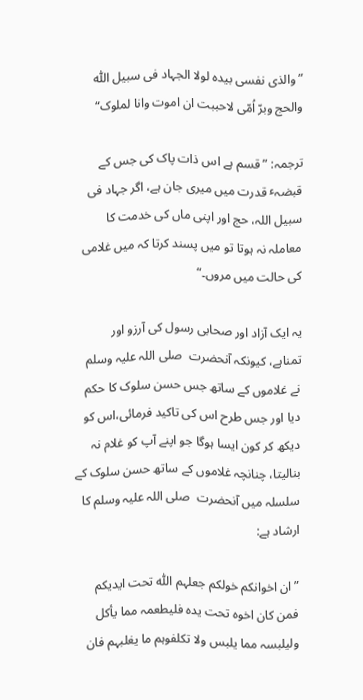”والذی نفسی بیدہ لولا الجہاد فی سبیل اللّٰہ والحج وبرّ اُمّی لاحببت ان اموت وانا لملوک“

ترجمہ: ”قسم ہے اس ذات پاک کی جس کے قبضہٴ قدرت میں میری جان ہے، اگر جہاد فی سبیل اللہ، حج اور اپنی ماں کی خدمت کا معاملہ نہ ہوتا تو میں پسند کرتا کہ میں غلامی کی حالت میں مروں۔“

یہ ایک آزاد اور صحابی رسول کی آرزو اور تمناہے، کیونکہ آنحضرت  صلی اللہ علیہ وسلم نے غلاموں کے ساتھ جس حسن سلوک کا حکم دیا اور جس طرح اس کی تاکید فرمائی،اس کو دیکھ کر کون ایسا ہوگا جو اپنے آپ کو غلام نہ بنالیتا، چنانچہ غلاموں کے ساتھ حسن سلوک کے سلسلہ میں آنحضرت  صلی اللہ علیہ وسلم کا ارشاد ہے:

”ان اخوانکم خولکم جعلہم اللّٰہ تحت ایدیکم فمن کان اخوہ تحت یدہ فلیطعمہ مما یأکل ولیلبسہ مما یلبس ولا تکلفوہم ما یغلبہم فان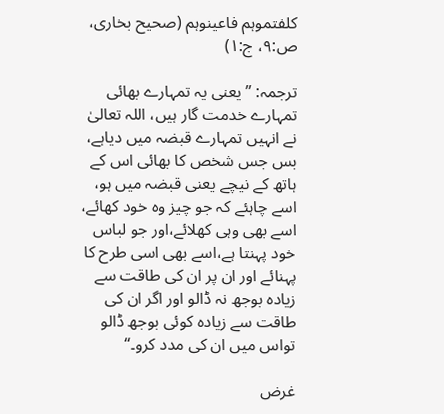کلفتموہم فاعینوہم (صحیح بخاری، ص:۹، ج:۱)

ترجمہ: ”یعنی یہ تمہارے بھائی تمہارے خدمت گار ہیں، اللہ تعالیٰ نے انہیں تمہارے قبضہ میں دیاہے، بس جس شخص کا بھائی اس کے ہاتھ کے نیچے یعنی قبضہ میں ہو، اسے چاہئے کہ جو چیز وہ خود کھائے، اسے بھی وہی کھلائے،اور جو لباس خود پہنتا ہے،اسے بھی اسی طرح کا پہنائے اور ان پر ان کی طاقت سے زیادہ بوجھ نہ ڈالو اور اگر ان کی طاقت سے زیادہ کوئی بوجھ ڈالو تواس میں ان کی مدد کرو۔“

غرض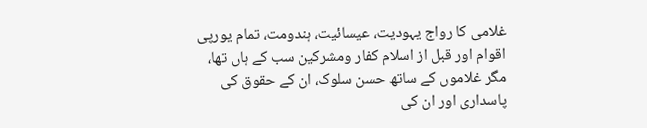غلامی کا رواج یہودیت، عیسائیت، ہندومت، تمام یورپی اقوام اور قبل از اسلام کفار ومشرکین سب کے ہاں تھا، مگر غلاموں کے ساتھ حسن سلوک، ان کے حقوق کی پاسداری اور ان کی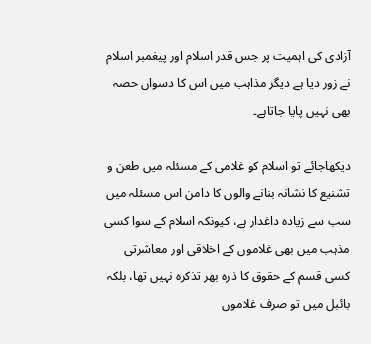آزادی کی اہمیت پر جس قدر اسلام اور پیغمبر اسلام نے زور دیا ہے دیگر مذاہب میں اس کا دسواں حصہ بھی نہیں پایا جاتاہے۔

دیکھاجائے تو اسلام کو غلامی کے مسئلہ میں طعن و تشنیع کا نشانہ بنانے والوں کا دامن اس مسئلہ میں سب سے زیادہ داغدار ہے، کیونکہ اسلام کے سوا کسی مذہب میں بھی غلاموں کے اخلاقی اور معاشرتی کسی قسم کے حقوق کا ذرہ بھر تذکرہ نہیں تھا، بلکہ بائبل میں تو صرف غلاموں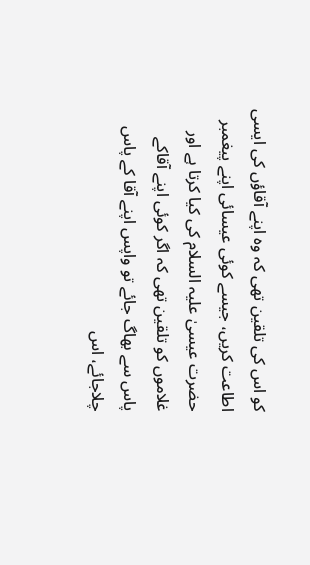کو اس کی تلقین تھی کہ وہ اپنے آقاؤں کی ایسی اطاعت کریں، جیسے کوئی عیسائی اپنے پیغمبر حضرت عیسیٰ علیہ السلام کی کیا کرتا ہے اور غلاموں کو تلقین تھی کہ اگر کوئی اپنے آقاکے پاس سے بھاگ جائے تو واپس اپنے آقا کے پاس چلاجائے، اس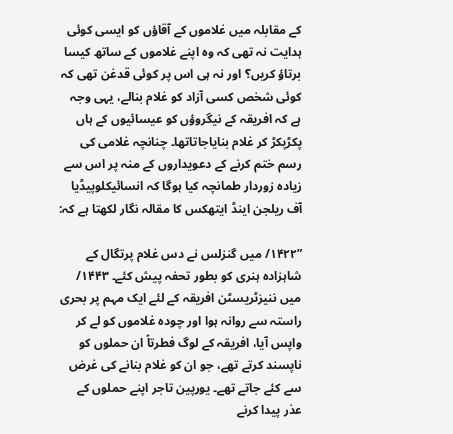کے مقابلہ میں غلاموں کے آقاؤں کو ایسی کوئی ہدایت نہ تھی کہ وہ اپنے غلاموں کے ساتھ کیسا برتاؤ کریں؟ اور نہ ہی اس پر کوئی قدغن تھی کہ کوئی شخص کسی آزاد کو غلام بنالے، یہی وجہ ہے کہ افریقہ کے نیگروؤں کو عیسائیوں کے ہاں پکڑپکڑ کر غلام بنایاجاتاتھا۔ چنانچہ غلامی کی رسم ختم کرنے کے دعویداروں کے منہ پر اس سے زیادہ زوردار طمانچہ کیا ہوگا کہ انسائیکلوپیڈیا آف ریلجن اینڈ ایتھکس کا مقالہ نگار لکھتا ہے کہ:

”۱۴۲۲/ میں گنزلس نے دس غلام پرتگال کے شاہزادہ ہنری کو بطور تحفہ پیش کئے۔ ۱۴۴۳/ میں ننیزٹریسٹن افریقہ کے لئے ایک مہم پر بحری راستہ سے روانہ ہوا اور چودہ غلاموں کو لے کر واپس آیا، افریقہ کے لوگ فطرتاً ان حملوں کو ناپسند کرتے تھے، جو ان کو غلام بنانے کی غرض سے کئے جاتے تھے۔ یورپین تاجر اپنے حملوں کے عذر پیدا کرنے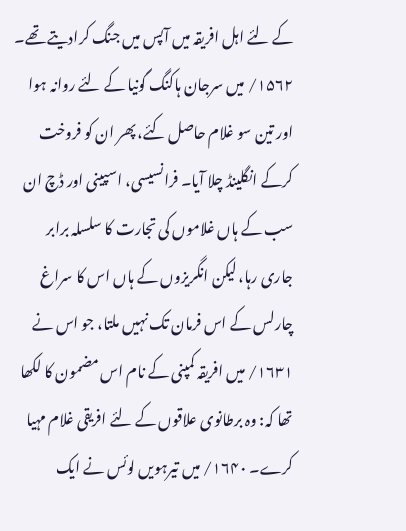کے لئے اہل افریقہ میں آپس میں جنگ کرادیتے تھے۔ ۱۵۶۲/ میں سرجان ہاکنگ گونیا کے لئے روانہ ہوا اور تین سو غلام حاصل کئے، پھر ان کو فروخت کرکے انگلینڈ چلا آیا۔ فرانسیسی، اسپینی اور ڈچ ان سب کے ہاں غلاموں کی تجارت کا سلسلہ برابر جاری رہا، لیکن انگریزوں کے ہاں اس کا سراغ چارلس کے اس فرمان تک نہیں ملتا، جو اس نے ۱۶۳۱/ میں افریقہ کمپنی کے نام اس مضمون کا لکھا تھا کہ: وہ برطانوی علاقوں کے لئے افریقی غلام مہیا کرے۔ ۱۶۴۰/ میں تیرہویں لوئس نے ایک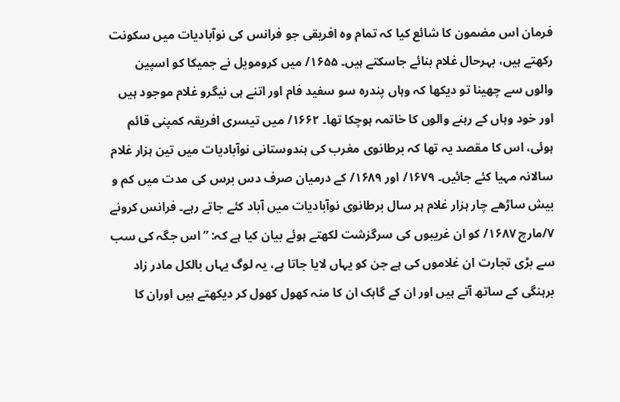فرمان اس مضمون کا شائع کیا کہ تمام وہ افریقی جو فرانس کی نوآبادیات میں سکونت رکھتے ہیں، بہرحال غلام بنائے جاسکتے ہیں۔ ۱۶۵۵/ میں کرومویل نے جمیکا کو اسپین والوں سے چھینا تو دیکھا کہ وہاں پندرہ سو سفید فام اور اتنے ہی نیگرو غلام موجود ہیں اور خود وہاں کے رہنے والوں کا خاتمہ ہوچکا تھا۔ ۱۶۶۲/ میں تیسری افریقہ کمپنی قائم ہوئی، اس کا مقصد یہ تھا کہ برطانوی مغرب کی ہندوستانی نوآبادیات میں تین ہزار غلام سالانہ مہیا کئے جائیں۔ ۱۶۷۹/ اور ۱۶۸۹/ کے درمیان صرف دس برس کی مدت میں کم و بیش ساڑھے چار ہزار غلام ہر سال برطانوی نوآبادیات میں آباد کئے جاتے رہے۔ فرانس کرونے ۷/مارچ ۱۶۸۷/ کو ان غریبوں کی سرگزشت لکھتے ہوئے بیان کیا ہے کہ: ”اس جگہ کی سب سے بڑی تجارت ان غلاموں کی ہے جن کو یہاں لایا جاتا ہے، یہ لوگ یہاں بالکل مادر زاد برہنگی کے ساتھ آتے ہیں اور ان کے گاہک ان کا منہ کھول کھول کر دیکھتے ہیں اوران کا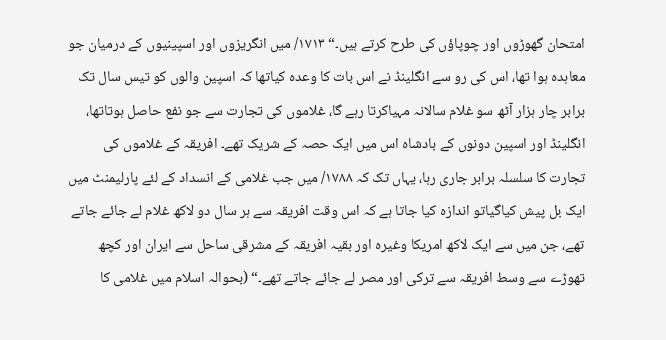امتحان گھوڑوں اور چوپاؤں کی طرح کرتے ہیں۔“ ۱۷۱۳/ میں انگریزوں اور اسپینیوں کے درمیان جو معاہدہ ہوا تھا، اس کی رو سے انگلینڈ نے اس بات کا وعدہ کیاتھا کہ اسپین والوں کو تیس سال تک برابر چار ہزار آٹھ سو غلام سالانہ مہیاکرتا رہے گا، غلاموں کی تجارت سے جو نفع حاصل ہوتاتھا، انگلینڈ اور اسپین دونوں کے بادشاہ اس میں ایک حصہ کے شریک تھے۔ افریقہ کے غلاموں کی تجارت کا سلسلہ برابر جاری رہا، یہاں تک کہ ۱۷۸۸/ میں جب غلامی کے انسداد کے لئے پارلیمنٹ میں ایک بل پیش کیاگیاتو اندازہ کیا جاتا ہے کہ اس وقت افریقہ سے ہر سال دو لاکھ غلام لے جائے جاتے تھے، جن میں سے ایک لاکھ امریکا وغیرہ اور بقیہ افریقہ کے مشرقی ساحل سے ایران اور کچھ تھوڑے سے وسط افریقہ سے ترکی اور مصر لے جائے جاتے تھے۔“ (بحوالہ اسلام میں غلامی کا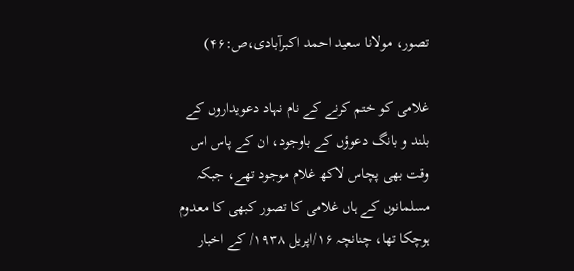تصور، مولانا سعید احمد اکبرآبادی،ص:۴۶)

غلامی کو ختم کرنے کے نام نہاد دعویداروں کے بلند و بانگ دعوؤں کے باوجود، ان کے پاس اس وقت بھی پچاس لاکھ غلام موجود تھے، جبکہ مسلمانوں کے ہاں غلامی کا تصور کبھی کا معدوم ہوچکا تھا، چنانچہ ۱۶/اپریل ۱۹۳۸/ کے اخبار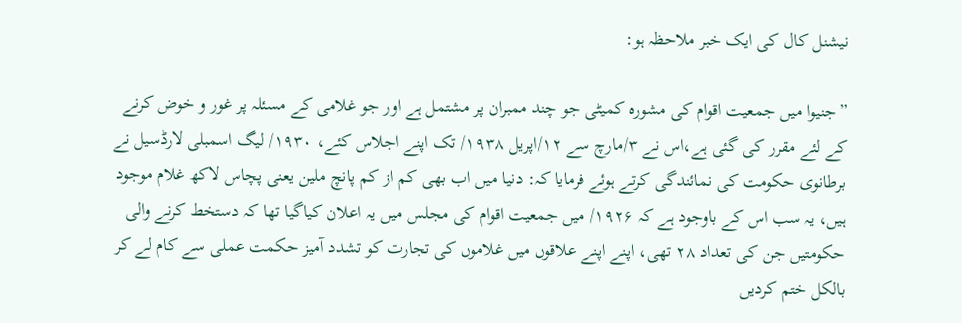نیشنل کال کی ایک خبر ملاحظہ ہو:

”جنیوا میں جمعیت اقوام کی مشورہ کمیٹی جو چند ممبران پر مشتمل ہے اور جو غلامی کے مسئلہ پر غور و خوض کرنے کے لئے مقرر کی گئی ہے،اس نے ۳/مارچ سے ۱۲/اپریل ۱۹۳۸/ تک اپنے اجلاس کئے، ۱۹۳۰/ لیگ اسمبلی لارڈسیل نے برطانوی حکومت کی نمائندگی کرتے ہوئے فرمایا کہ: دنیا میں اب بھی کم از کم پانچ ملین یعنی پچاس لاکھ غلام موجود ہیں، یہ سب اس کے باوجود ہے کہ ۱۹۲۶/ میں جمعیت اقوام کی مجلس میں یہ اعلان کیاگیا تھا کہ دستخط کرنے والی حکومتیں جن کی تعداد ۲۸ تھی، اپنے اپنے علاقوں میں غلاموں کی تجارت کو تشدد آمیز حکمت عملی سے کام لے کر بالکل ختم کردیں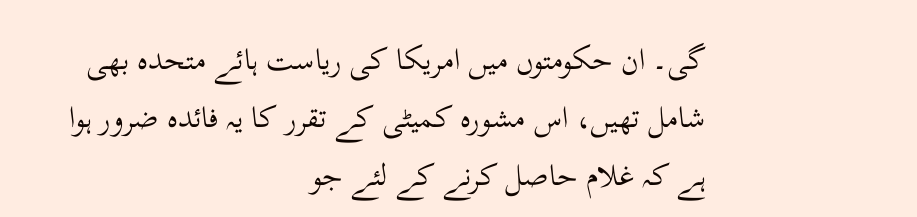گی۔ ان حکومتوں میں امریکا کی ریاست ہائے متحدہ بھی شامل تھیں، اس مشورہ کمیٹی کے تقرر کا یہ فائدہ ضرور ہوا ہے کہ غلام حاصل کرنے کے لئے جو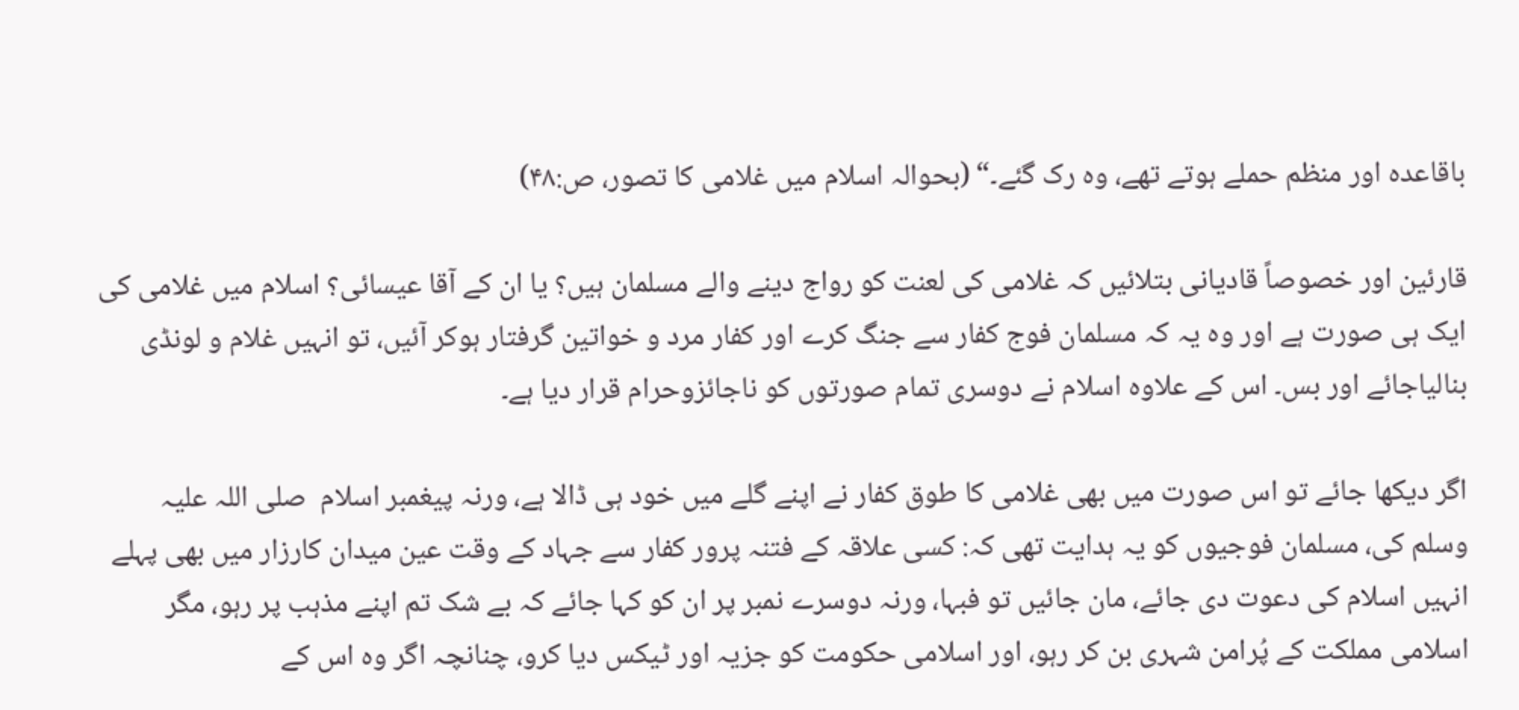باقاعدہ اور منظم حملے ہوتے تھے، وہ رک گئے۔“ (بحوالہ اسلام میں غلامی کا تصور، ص:۴۸)

قارئین اور خصوصاً قادیانی بتلائیں کہ غلامی کی لعنت کو رواج دینے والے مسلمان ہیں؟ یا ان کے آقا عیسائی؟ اسلام میں غلامی کی ایک ہی صورت ہے اور وہ یہ کہ مسلمان فوج کفار سے جنگ کرے اور کفار مرد و خواتین گرفتار ہوکر آئیں، تو انہیں غلام و لونڈی بنالیاجائے اور بس۔ اس کے علاوہ اسلام نے دوسری تمام صورتوں کو ناجائزوحرام قرار دیا ہے۔

اگر دیکھا جائے تو اس صورت میں بھی غلامی کا طوق کفار نے اپنے گلے میں خود ہی ڈالا ہے، ورنہ پیغمبر اسلام  صلی اللہ علیہ وسلم کی، مسلمان فوجیوں کو یہ ہدایت تھی کہ: کسی علاقہ کے فتنہ پرور کفار سے جہاد کے وقت عین میدان کارزار میں بھی پہلے انہیں اسلام کی دعوت دی جائے، مان جائیں تو فبہا، ورنہ دوسرے نمبر پر ان کو کہا جائے کہ بے شک تم اپنے مذہب پر رہو، مگر اسلامی مملکت کے پُرامن شہری بن کر رہو، اور اسلامی حکومت کو جزیہ اور ٹیکس دیا کرو، چنانچہ اگر وہ اس کے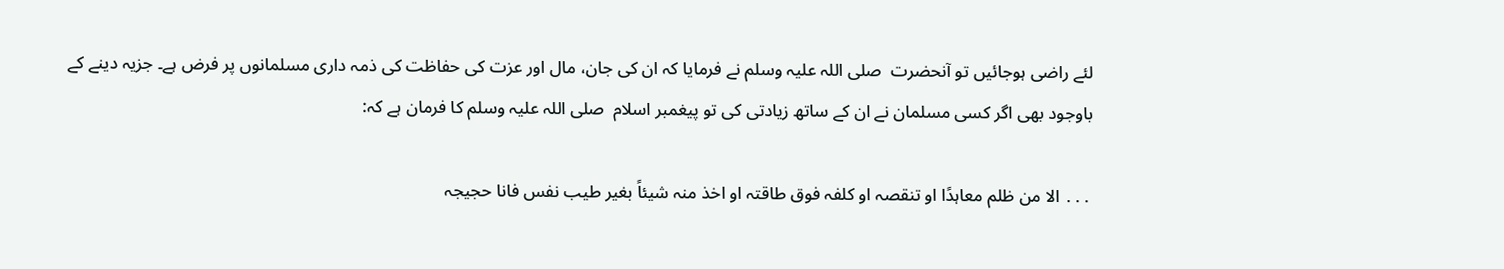لئے راضی ہوجائیں تو آنحضرت  صلی اللہ علیہ وسلم نے فرمایا کہ ان کی جان، مال اور عزت کی حفاظت کی ذمہ داری مسلمانوں پر فرض ہے۔ جزیہ دینے کے باوجود بھی اگر کسی مسلمان نے ان کے ساتھ زیادتی کی تو پیغمبر اسلام  صلی اللہ علیہ وسلم کا فرمان ہے کہ:

․․․ الا من ظلم معاہدًا او تنقصہ او کلفہ فوق طاقتہ او اخذ منہ شیئاً بغیر طیب نفس فانا حجیجہ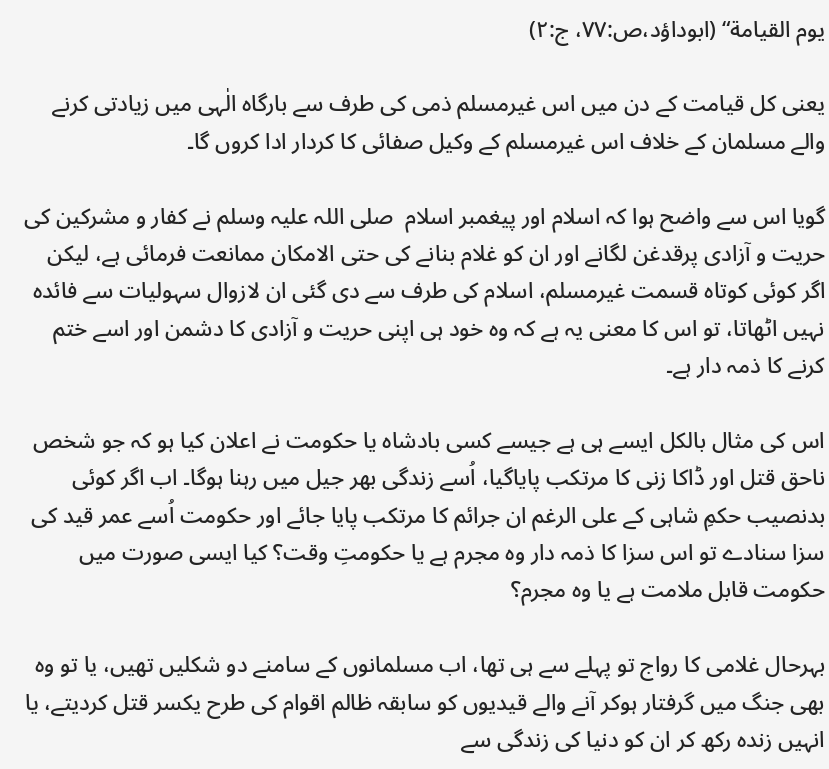یوم القیامة“ (ابوداؤد،ص:۷۷، ج:۲)

یعنی کل قیامت کے دن میں اس غیرمسلم ذمی کی طرف سے بارگاہ الٰہی میں زیادتی کرنے والے مسلمان کے خلاف اس غیرمسلم کے وکیل صفائی کا کردار ادا کروں گا۔

گویا اس سے واضح ہوا کہ اسلام اور پیغمبر اسلام  صلی اللہ علیہ وسلم نے کفار و مشرکین کی حریت و آزادی پرقدغن لگانے اور ان کو غلام بنانے کی حتی الامکان ممانعت فرمائی ہے، لیکن اگر کوئی کوتاہ قسمت غیرمسلم، اسلام کی طرف سے دی گئی ان لازوال سہولیات سے فائدہ نہیں اٹھاتا، تو اس کا معنی یہ ہے کہ وہ خود ہی اپنی حریت و آزادی کا دشمن اور اسے ختم کرنے کا ذمہ دار ہے۔

اس کی مثال بالکل ایسے ہی ہے جیسے کسی بادشاہ یا حکومت نے اعلان کیا ہو کہ جو شخص ناحق قتل اور ڈاکا زنی کا مرتکب پایاگیا، اُسے زندگی بھر جیل میں رہنا ہوگا۔ اب اگر کوئی بدنصیب حکمِ شاہی کے علی الرغم ان جرائم کا مرتکب پایا جائے اور حکومت اُسے عمر قید کی سزا سنادے تو اس سزا کا ذمہ دار وہ مجرم ہے یا حکومتِ وقت؟ کیا ایسی صورت میں حکومت قابل ملامت ہے یا وہ مجرم؟

بہرحال غلامی کا رواج تو پہلے سے ہی تھا، اب مسلمانوں کے سامنے دو شکلیں تھیں، یا تو وہ بھی جنگ میں گرفتار ہوکر آنے والے قیدیوں کو سابقہ ظالم اقوام کی طرح یکسر قتل کردیتے، یا انہیں زندہ رکھ کر ان کو دنیا کی زندگی سے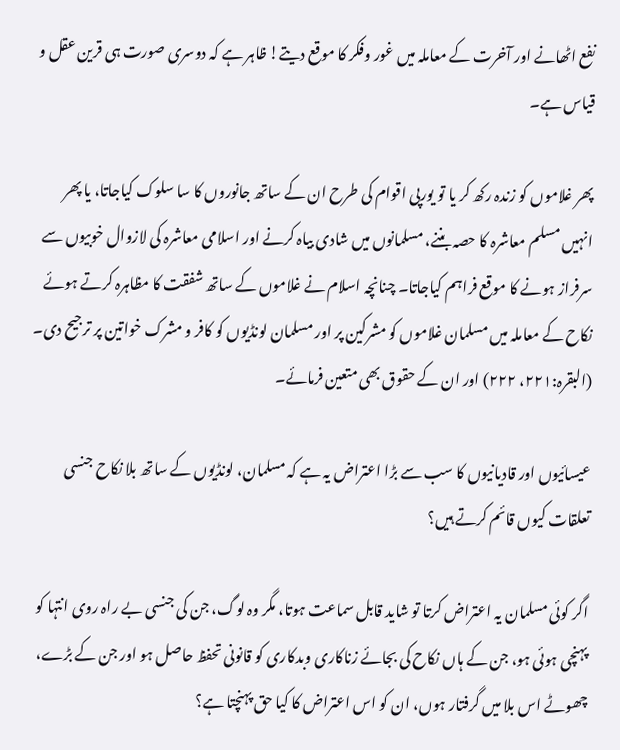نفع اٹھانے اور آخرت کے معاملہ میں غور وفکر کا موقع دیتے! ظاہر ہے کہ دوسری صورت ہی قرین عقل و قیاس ہے۔

پھر غلاموں کو زندہ رکھ کر یا تو یورپی اقوام کی طرح ان کے ساتھ جانوروں کا سا سلوک کیاجاتا، یا پھر انہیں مسلم معاشرہ کا حصہ بننے، مسلمانوں میں شادی بیاہ کرنے اور اسلامی معاشرہ کی لازوال خوبیوں سے سرفراز ہونے کا موقع فراہم کیاجاتا۔ چنانچہ اسلام نے غلاموں کے ساتھ شفقت کا مظاہرہ کرتے ہوئے نکاح کے معاملہ میں مسلمان غلاموں کو مشرکین پر اور مسلمان لونڈیوں کو کافر و مشرک خواتین پر ترجیح دی۔ (البقرہ:۲۲۱، ۲۲۲) اور ان کے حقوق بھی متعین فرمائے۔

عیسائیوں اور قادیانیوں کا سب سے بڑا اعتراض یہ ہے کہ مسلمان، لونڈیوں کے ساتھ بلا نکاح جنسی تعلقات کیوں قائم کرتے ہیں؟

اگر کوئی مسلمان یہ اعتراض کرتا تو شاید قابل سماعت ہوتا، مگر وہ لوگ، جن کی جنسی بے راہ روی انتہا کو پہنچی ہوئی ہو، جن کے ہاں نکاح کی بجائے زناکاری وبدکاری کو قانونی تحفظ حاصل ہو اور جن کے بڑے، چھوٹے اس بلا میں گرفتار ہوں، ان کو اس اعتراض کا کیا حق پہنچتا ہے؟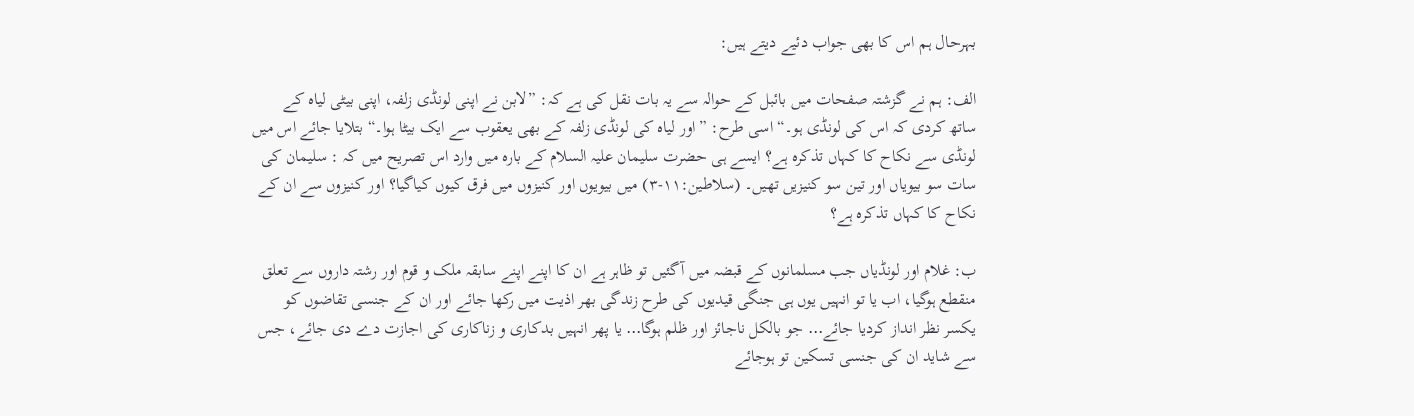بہرحال ہم اس کا بھی جواب دئیے دیتے ہیں:

الف: ہم نے گزشتہ صفحات میں بائبل کے حوالہ سے یہ بات نقل کی ہے کہ: ”لابن نے اپنی لونڈی زلفہ، اپنی بیٹی لیاہ کے ساتھ کردی کہ اس کی لونڈی ہو۔“ اسی طرح: ”اور لیاہ کی لونڈی زلفہ کے بھی یعقوب سے ایک بیٹا ہوا۔“ بتلایا جائے اس میں لونڈی سے نکاح کا کہاں تذکرہ ہے؟ ایسے ہی حضرت سلیمان علیہ السلام کے بارہ میں وارد اس تصریح میں کہ : سلیمان کی سات سو بیویاں اور تین سو کنیزیں تھیں۔ (سلاطین:۱۱-۳) میں بیویوں اور کنیزوں میں فرق کیوں کیاگیا؟ اور کنیزوں سے ان کے نکاح کا کہاں تذکرہ ہے؟

ب: غلام اور لونڈیاں جب مسلمانوں کے قبضہ میں آگئیں تو ظاہر ہے ان کا اپنے اپنے سابقہ ملک و قوم اور رشتہ داروں سے تعلق منقطع ہوگیا، اب یا تو انہیں یوں ہی جنگی قیدیوں کی طرح زندگی بھر اذیت میں رکھا جائے اور ان کے جنسی تقاضوں کو یکسر نظر انداز کردیا جائے․․․ جو بالکل ناجائز اور ظلم ہوگا․․․ یا پھر انہیں بدکاری و زناکاری کی اجازت دے دی جائے، جس سے شاید ان کی جنسی تسکین تو ہوجائے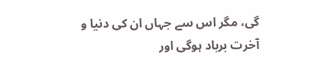گی، مگر اس سے جہاں ان کی دنیا و آخرت برباد ہوگی اور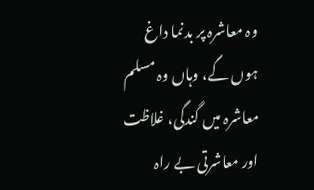وہ معاشرہ پر بدنما داغ ہوں گے، وہاں وہ مسلم معاشرہ میں گندگی، غلاظت اور معاشرتی بے راہ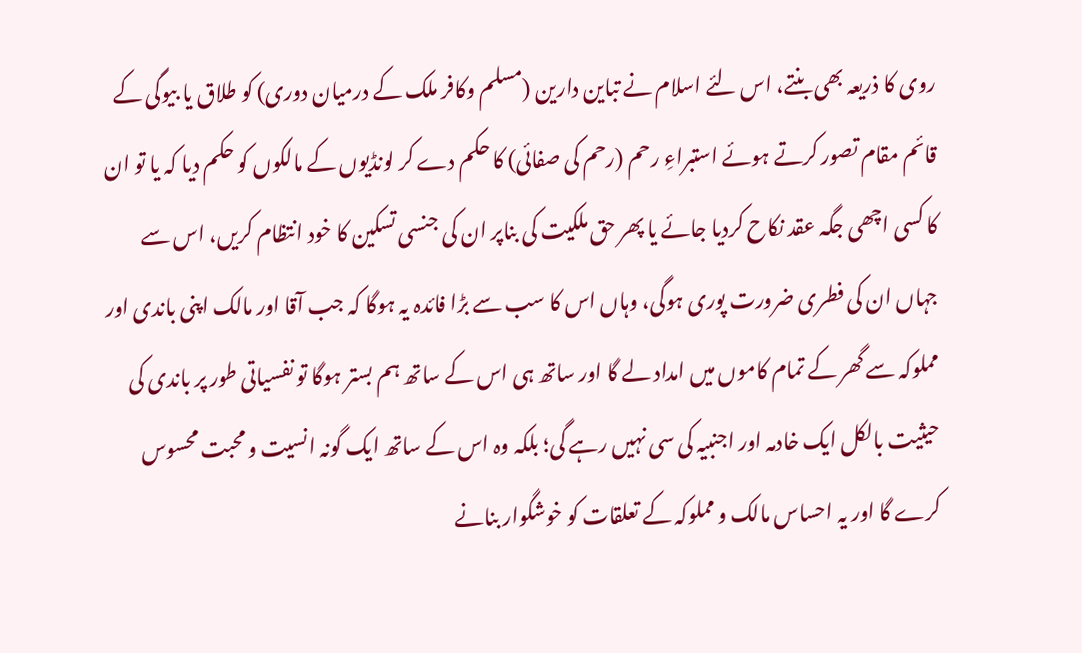روی کا ذریعہ بھی بنتے، اس لئے اسلام نے تباین دارین (مسلم وکافر ملک کے درمیان دوری) کو طلاق یا بیوگی کے قائم مقام تصور کرتے ہوئے استبراءِ رحم (رحم کی صفائی) کا حکم دے کر لونڈیوں کے مالکوں کو حکم دیا کہ یا تو ان کا کسی اچھی جگہ عقد نکاح کردیا جائے یا پھر حق ملکیت کی بناپر ان کی جنسی تسکین کا خود انتظام کریں، اس سے جہاں ان کی فطری ضرورت پوری ہوگی، وہاں اس کا سب سے بڑا فائدہ یہ ہوگا کہ جب آقا اور مالک اپنی باندی اور مملوکہ سے گھر کے تمام کاموں میں امداد لے گا اور ساتھ ہی اس کے ساتھ ہم بستر ہوگا تو نفسیاتی طور پر باندی کی حیثیت بالکل ایک خادمہ اور اجنبیہ کی سی نہیں رہے گی؛ بلکہ وہ اس کے ساتھ ایک گونہ انسیت و محبت محسوس کرے گا اور یہ احساس مالک و مملوکہ کے تعلقات کو خوشگوار بنانے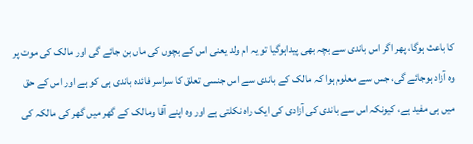کا باعث ہوگا، پھر اگر اس باندی سے بچہ بھی پیداہوگیا تو یہ ام ولد یعنی اس کے بچوں کی ماں بن جائے گی اور مالک کی موت پر وہ آزاد ہوجائے گی، جس سے معلوم ہوا کہ مالک کے باندی سے اس جنسی تعلق کا سراسر فائدہ باندی ہی کو ہے اور اس کے حق میں ہی مفید ہے، کیونکہ اس سے باندی کی آزادی کی ایک راہ نکلتی ہے اور وہ اپنے آقا ومالک کے گھر میں گھر کی مالکہ کی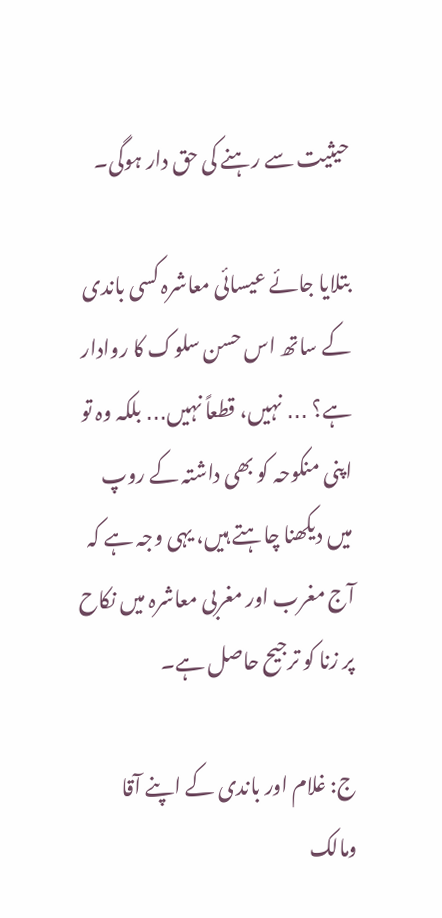حیثیت سے رہنے کی حق دار ہوگی۔

بتلایا جائے عیسائی معاشرہ کسی باندی کے ساتھ اس حسن سلوک کا روادار ہے؟ ․․․ نہیں، قطعاً نہیں․․․ بلکہ وہ تو اپنی منکوحہ کو بھی داشتہ کے روپ میں دیکھنا چاہتے ہیں، یہی وجہ ہے کہ آج مغرب اور مغربی معاشرہ میں نکاح پر زنا کو ترجیح حاصل ہے۔

ج: غلام اور باندی کے اپنے آقا ومالک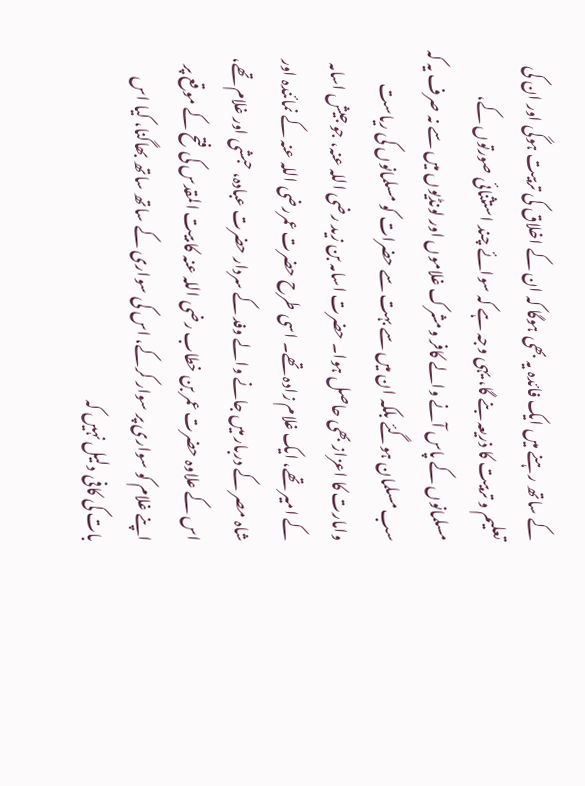کے ساتھ رہنے میں ایک فائدہ یہ بھی ہوگا کہ ان کے اخلاق کی تربیت ہوگی اور ان کی تعلیم و تربیت کا ذریعہ بنے گا، یہی وجہ ہے کہ سوائے چند استثنائی صورتوں کے، مسلمانوں کے پاس آنے والے کافر ومشرک غلاموں اور لونڈیوں میں سے نہ صرف یہ کہ سب مسلمان ہوگئے بلکہ ان میں سے بہت سے حضرات کو مسلمانوں کی ریاست وامارت کا اعزاز بھی حاصل ہوا۔ حضرت اسامہ بن زید رضی اللہ عنہ، جو جیش اسامہ کے امیر تھے، ایک غلام زادہ تھے۔ اسی طرح حضرت عمررضی اللہ عنہ کے نمائندہ اور شاہ مصر کے دربار میں جانے والے وفد کے سردار حضرت عبادہ، حبشی اور غلام تھے، اس کے علاوہ حضرت عمر بن خطاب رضی اللہ عنہ کا بیت المقدس کی فتح کے موقع پر اپنے غلام کو سواری پر سوار کرکے، اس کی سواری کے ساتھ ساتھ بھاگنا، کیا اس بات کی کافی دلیل نہیں کہ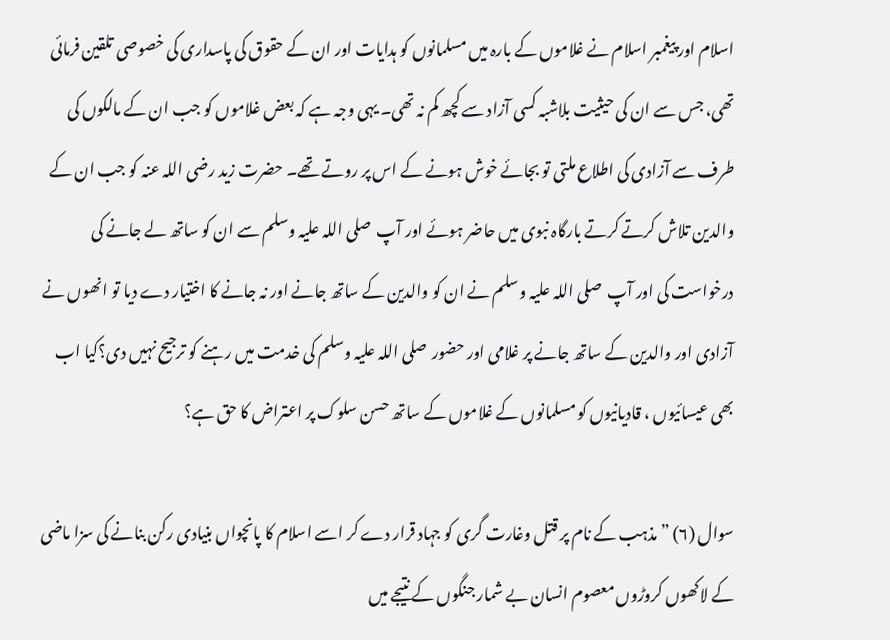اسلام اور پیغمبر اسلام نے غلاموں کے بارہ میں مسلمانوں کو ہدایات اور ان کے حقوق کی پاسداری کی خصوصی تلقین فرمائی تھی، جس سے ان کی حیثیت بلاشبہ کسی آزاد سے کچھ کم نہ تھی۔ یہی وجہ ہے کہ بعض غلاموں کو جب ان کے مالکوں کی طرف سے آزادی کی اطلاع ملتی تو بجائے خوش ہونے کے اس پر روتے تھے۔ حضرت زید رضی اللہ عنہ کو جب ان کے والدین تلاش کرتے کرتے بارگاہ نبوی میں حاضر ہوئے اور آپ  صلی اللہ علیہ وسلم سے ان کو ساتھ لے جانے کی درخواست کی اور آپ  صلی اللہ علیہ وسلم نے ان کو والدین کے ساتھ جانے اور نہ جانے کا اختیار دے دیا تو انھوں نے آزادی اور والدین کے ساتھ جانے پر غلامی اور حضور  صلی اللہ علیہ وسلم کی خدمت میں رہنے کو ترجیح نہیں دی؟کیا اب بھی عیسائیوں ، قادیانیوں کو مسلمانوں کے غلاموں کے ساتھ حسن سلوک پر اعتراض کا حق ہے؟

سوال (۶) ”مذہب کے نام پر قتل وغارت گری کو جہاد قرار دے کر اسے اسلام کا پانچواں بنیادی رکن بنانے کی سزا ماضی کے لاکھوں کروڑوں معصوم انسان بے شمار جنگوں کے نتیجے میں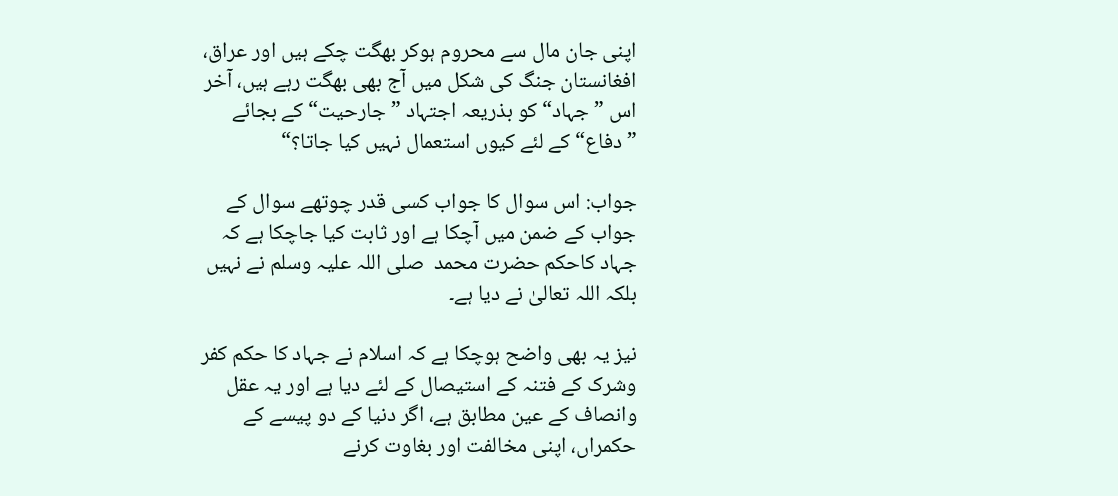اپنی جان مال سے محروم ہوکر بھگت چکے ہیں اور عراق، افغانستان جنگ کی شکل میں آج بھی بھگت رہے ہیں، آخر اس ”جہاد“ کو بذریعہ اجتہاد ”جارحیت“ کے بجائے ”دفاع“ کے لئے کیوں استعمال نہیں کیا جاتا؟“

جواب: اس سوال کا جواب کسی قدر چوتھے سوال کے جواب کے ضمن میں آچکا ہے اور ثابت کیا جاچکا ہے کہ جہاد کاحکم حضرت محمد  صلی اللہ علیہ وسلم نے نہیں بلکہ اللہ تعالیٰ نے دیا ہے۔

نیز یہ بھی واضح ہوچکا ہے کہ اسلام نے جہاد کا حکم کفر وشرک کے فتنہ کے استیصال کے لئے دیا ہے اور یہ عقل وانصاف کے عین مطابق ہے، اگر دنیا کے دو پیسے کے حکمراں، اپنی مخالفت اور بغاوت کرنے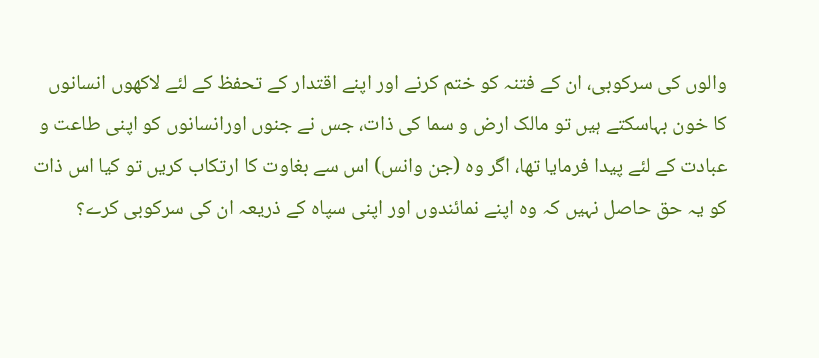والوں کی سرکوبی، ان کے فتنہ کو ختم کرنے اور اپنے اقتدار کے تحفظ کے لئے لاکھوں انسانوں کا خون بہاسکتے ہیں تو مالک ارض و سما کی ذات، جس نے جنوں اورانسانوں کو اپنی طاعت و عبادت کے لئے پیدا فرمایا تھا، اگر وہ (جن وانس) اس سے بغاوت کا ارتکاب کریں تو کیا اس ذات کو یہ حق حاصل نہیں کہ وہ اپنے نمائندوں اور اپنی سپاہ کے ذریعہ ان کی سرکوبی کرے؟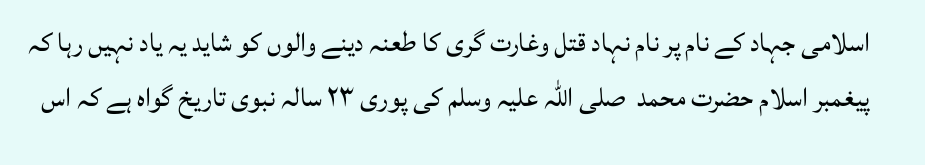اسلامی جہاد کے نام پر نام نہاد قتل وغارت گری کا طعنہ دینے والوں کو شاید یہ یاد نہیں رہا کہ پیغمبر اسلام حضرت محمد  صلی اللہ علیہ وسلم کی پوری ۲۳ سالہ نبوی تاریخ گواہ ہے کہ اس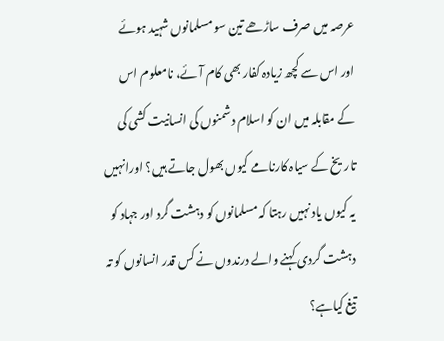عرصہ میں صرف ساڑھے تین سو مسلمانوں شہید ہوئے اور اس سے کچھ زیادہ کفار بھی کام آئے، نامعلوم اس کے مقابلہ میں ان کو اسلام دشمنوں کی انسانیت کشی کی تاریخ کے سیاہ کارنامے کیوں بھول جاتے ہیں؟ اورانہیں یہ کیوں یاد نہیں رہتا کہ مسلمانوں کو دہشت گرد اور جہاد کو دہشت گردی کہنے والے درندوں نے کس قدر انسانوں کو تہ تیغ کیاہے؟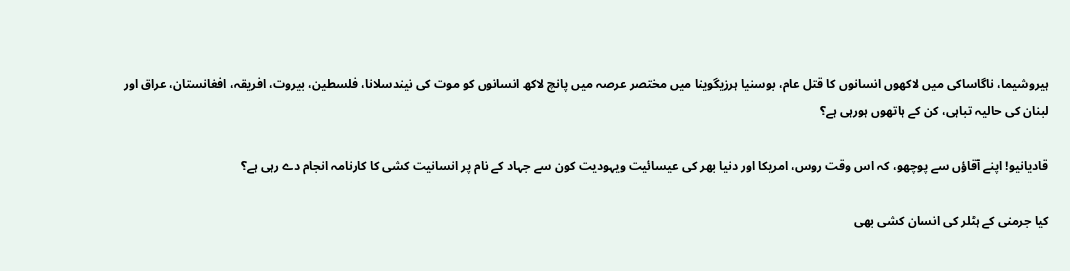ہیروشیما، ناگاساکی میں لاکھوں انسانوں کا قتل عام، بوسنیا ہرزیگوینا میں مختصر عرصہ میں پانچ لاکھ انسانوں کو موت کی نیندسلانا، فلسطین، بیروت، افریقہ، افغانستان، عراق اور لبنان کی حالیہ تباہی، کن کے ہاتھوں ہورہی ہے؟

قادیانیو! اپنے آقاؤں سے پوچھو، کہ اس وقت روس، امریکا اور دنیا بھر کی عیسائیت ویہودیت کون سے جہاد کے نام پر انسانیت کشی کا کارنامہ انجام دے رہی ہے؟

کیا جرمنی کے ہٹلر کی انسان کشی بھی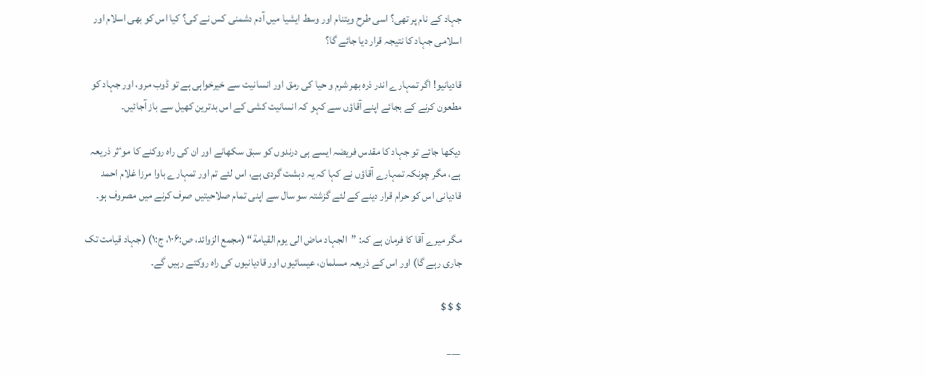جہاد کے نام پر تھی؟ اسی طرح ویتنام اور وسط ایشیا میں آدم دشمنی کس نے کی؟ کیا اس کو بھی اسلام اور اسلامی جہاد کا نتیجہ قرار دیا جائے گا؟

قادیانیو! اگر تمہارے اندر ذرہ بھر شرم و حیا کی رمق اور انسانیت سے خیرخواہی ہے تو ڈوب مرو، اور جہاد کو مطعون کرنے کے بجائے اپنے آقاؤں سے کہو کہ انسانیت کشی کے اس بدترین کھیل سے باز آجائیں۔

دیکھا جائے تو جہاد کا مقدس فریضہ ایسے ہی درندوں کو سبق سکھانے اور ان کی راہ روکنے کا موٴثر ذریعہ ہے، مگر چونکہ تمہارے آقاؤں نے کہا کہ یہ دہشت گردی ہے، اس لئے تم اور تمہارے باوا مرزا غلام احمد قادیانی اس کو حرام قرار دینے کے لئے گزشتہ سو سال سے اپنی تمام صلاحیتیں صرف کرنے میں مصروف ہو۔

مگر میرے آقا کا فرمان ہے کہ: ”الجہاد ماض الی یوم القیامة“ (مجمع الزوائد، ص:۱۰۶، ج:۱) (جہاد قیامت تک جاری رہے گا) اور اس کے ذریعہ مسلمان، عیسائیوں اور قادیانیوں کی راہ روکتے رہیں گے۔

$ $ $

___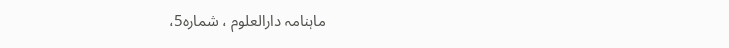ماہنامہ دارالعلوم ، شمارہ5،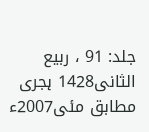جلد: 91 ، ربیع الثانی1428 ہجری مطابق مئی2007ء